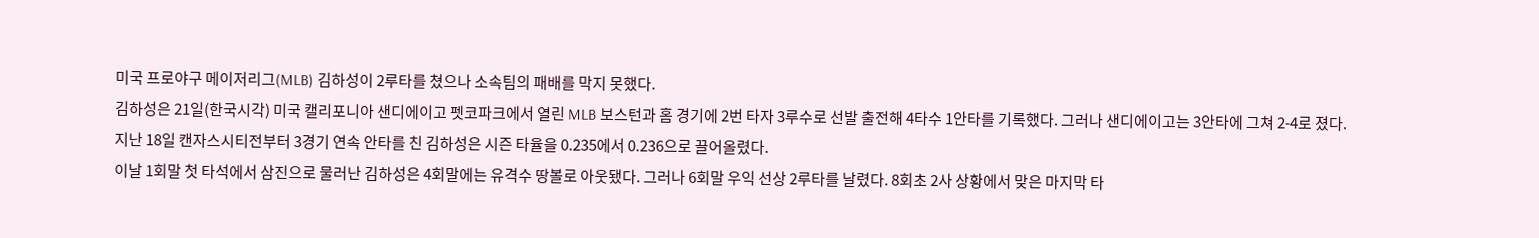미국 프로야구 메이저리그(MLB) 김하성이 2루타를 쳤으나 소속팀의 패배를 막지 못했다.
김하성은 21일(한국시각) 미국 캘리포니아 샌디에이고 펫코파크에서 열린 MLB 보스턴과 홈 경기에 2번 타자 3루수로 선발 출전해 4타수 1안타를 기록했다. 그러나 샌디에이고는 3안타에 그쳐 2-4로 졌다.
지난 18일 캔자스시티전부터 3경기 연속 안타를 친 김하성은 시즌 타율을 0.235에서 0.236으로 끌어올렸다.
이날 1회말 첫 타석에서 삼진으로 물러난 김하성은 4회말에는 유격수 땅볼로 아웃됐다. 그러나 6회말 우익 선상 2루타를 날렸다. 8회초 2사 상황에서 맞은 마지막 타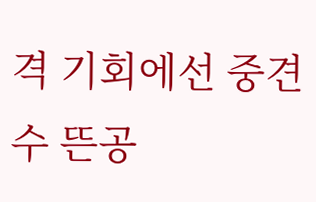격 기회에선 중견수 뜬공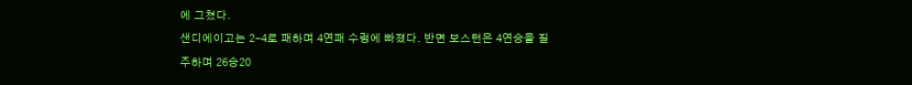에 그쳤다.
샌디에이고는 2-4로 패하며 4연패 수렁에 빠졌다. 반면 보스턴은 4연승을 질주하며 26승20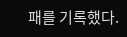패를 기록했다.